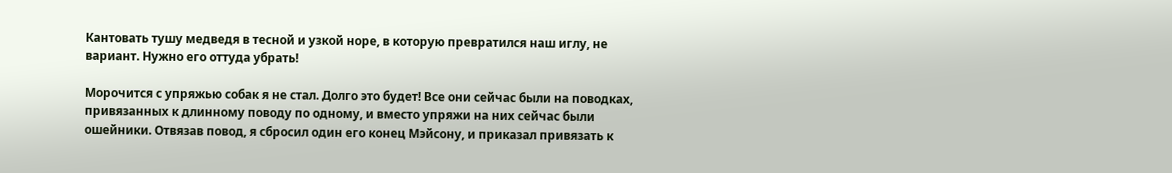Кантовать тушу медведя в тесной и узкой норе, в которую превратился наш иглу, не вариант. Нужно его оттуда убрать!

Морочится с упряжью собак я не стал. Долго это будет! Все они сейчас были на поводках, привязанных к длинному поводу по одному, и вместо упряжи на них сейчас были ошейники. Отвязав повод, я сбросил один его конец Мэйсону, и приказал привязать к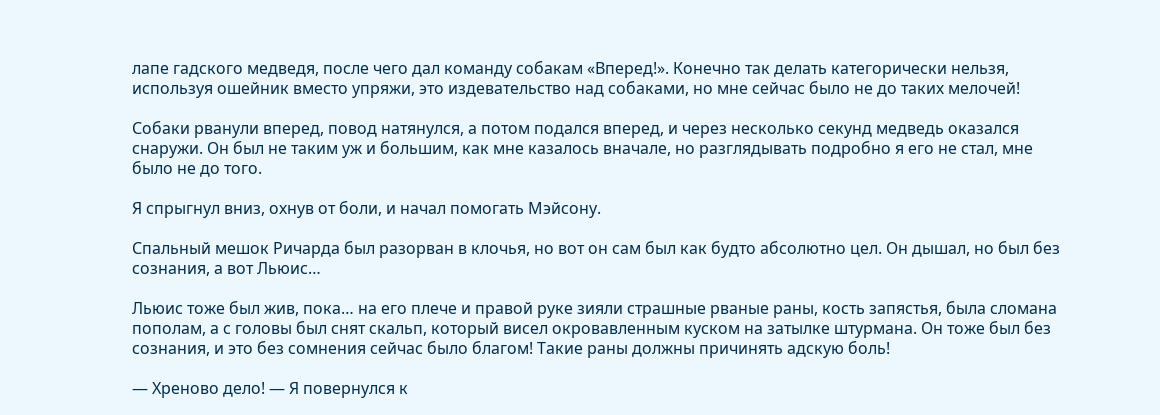лапе гадского медведя, после чего дал команду собакам «Вперед!». Конечно так делать категорически нельзя, используя ошейник вместо упряжи, это издевательство над собаками, но мне сейчас было не до таких мелочей!

Собаки рванули вперед, повод натянулся, а потом подался вперед, и через несколько секунд медведь оказался снаружи. Он был не таким уж и большим, как мне казалось вначале, но разглядывать подробно я его не стал, мне было не до того.

Я спрыгнул вниз, охнув от боли, и начал помогать Мэйсону.

Спальный мешок Ричарда был разорван в клочья, но вот он сам был как будто абсолютно цел. Он дышал, но был без сознания, а вот Льюис…

Льюис тоже был жив, пока… на его плече и правой руке зияли страшные рваные раны, кость запястья, была сломана пополам, а с головы был снят скальп, который висел окровавленным куском на затылке штурмана. Он тоже был без сознания, и это без сомнения сейчас было благом! Такие раны должны причинять адскую боль!

— Хреново дело! — Я повернулся к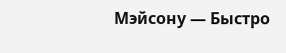Мэйсону — Быстро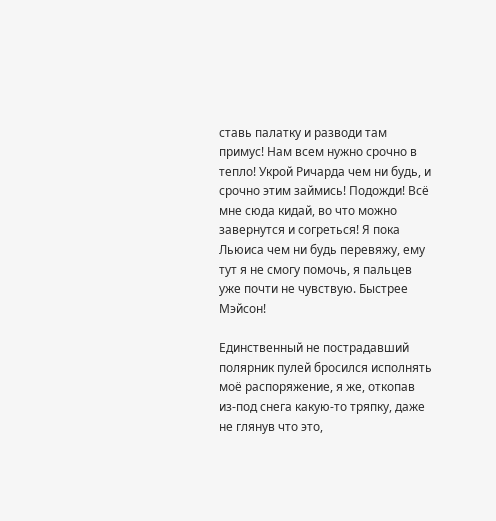ставь палатку и разводи там примус! Нам всем нужно срочно в тепло! Укрой Ричарда чем ни будь, и срочно этим займись! Подожди! Всё мне сюда кидай, во что можно завернутся и согреться! Я пока Льюиса чем ни будь перевяжу, ему тут я не смогу помочь, я пальцев уже почти не чувствую. Быстрее Мэйсон!

Единственный не пострадавший полярник пулей бросился исполнять моё распоряжение, я же, откопав из-под снега какую-то тряпку, даже не глянув что это,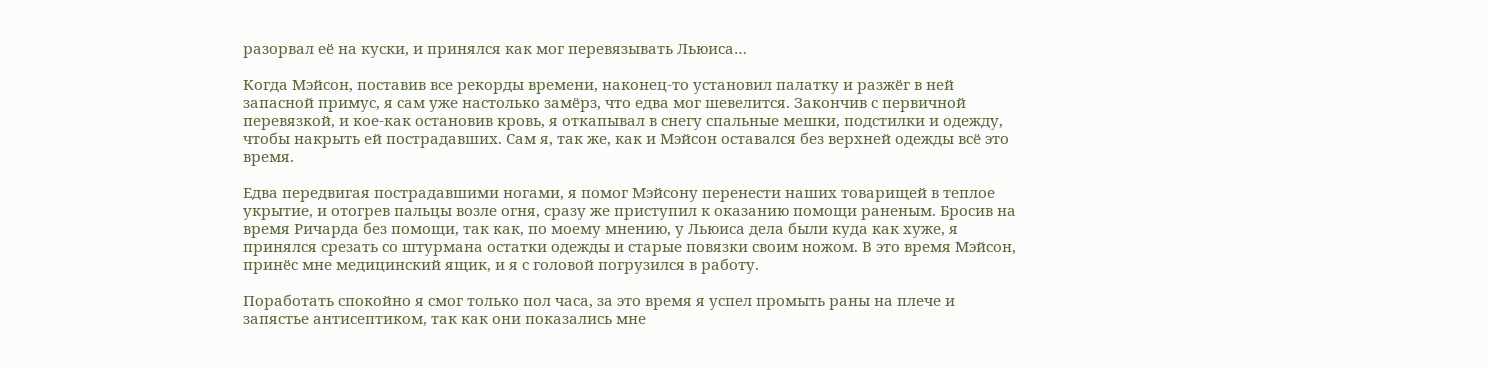разорвал её на куски, и принялся как мог перевязывать Льюиса…

Когда Мэйсон, поставив все рекорды времени, наконец-то установил палатку и разжёг в ней запасной примус, я сам уже настолько замёрз, что едва мог шевелится. Закончив с первичной перевязкой, и кое-как остановив кровь, я откапывал в снегу спальные мешки, подстилки и одежду, чтобы накрыть ей пострадавших. Сам я, так же, как и Мэйсон оставался без верхней одежды всё это время.

Едва передвигая пострадавшими ногами, я помог Мэйсону перенести наших товарищей в теплое укрытие, и отогрев пальцы возле огня, сразу же приступил к оказанию помощи раненым. Бросив на время Ричарда без помощи, так как, по моему мнению, у Льюиса дела были куда как хуже, я принялся срезать со штурмана остатки одежды и старые повязки своим ножом. В это время Мэйсон, принёс мне медицинский ящик, и я с головой погрузился в работу.

Поработать спокойно я смог только пол часа, за это время я успел промыть раны на плече и запястье антисептиком, так как они показались мне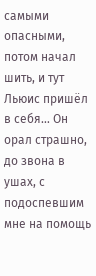самыми опасными, потом начал шить, и тут Льюис пришёл в себя… Он орал страшно, до звона в ушах, с подоспевшим мне на помощь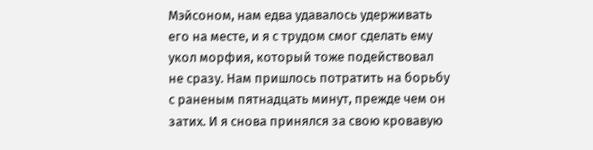Мэйсоном, нам едва удавалось удерживать его на месте, и я с трудом смог сделать ему укол морфия, который тоже подействовал не сразу. Нам пришлось потратить на борьбу с раненым пятнадцать минут, прежде чем он затих. И я снова принялся за свою кровавую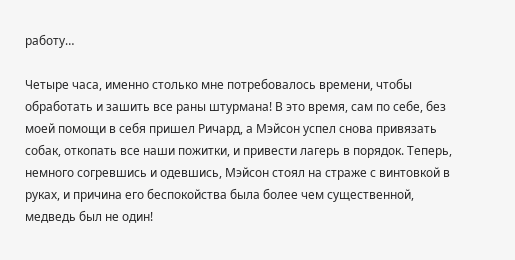работу…

Четыре часа, именно столько мне потребовалось времени, чтобы обработать и зашить все раны штурмана! В это время, сам по себе, без моей помощи в себя пришел Ричард, а Мэйсон успел снова привязать собак, откопать все наши пожитки, и привести лагерь в порядок. Теперь, немного согревшись и одевшись, Мэйсон стоял на страже с винтовкой в руках, и причина его беспокойства была более чем существенной, медведь был не один!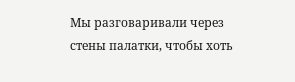Мы разговаривали через стены палатки, чтобы хоть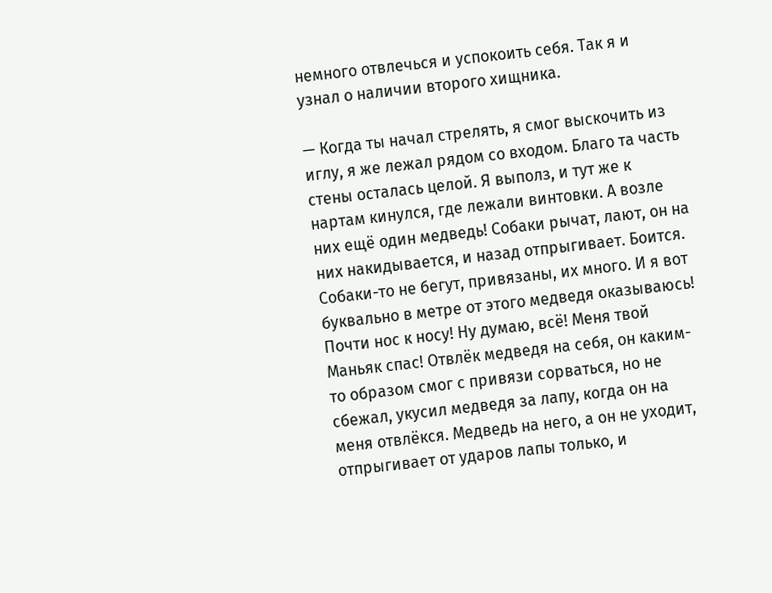немного отвлечься и успокоить себя. Так я и узнал о наличии второго хищника.

— Когда ты начал стрелять, я смог выскочить из иглу, я же лежал рядом со входом. Благо та часть стены осталась целой. Я выполз, и тут же к нартам кинулся, где лежали винтовки. А возле них ещё один медведь! Собаки рычат, лают, он на них накидывается, и назад отпрыгивает. Боится. Собаки-то не бегут, привязаны, их много. И я вот буквально в метре от этого медведя оказываюсь! Почти нос к носу! Ну думаю, всё! Меня твой Маньяк спас! Отвлёк медведя на себя, он каким-то образом смог с привязи сорваться, но не сбежал, укусил медведя за лапу, когда он на меня отвлёкся. Медведь на него, а он не уходит, отпрыгивает от ударов лапы только, и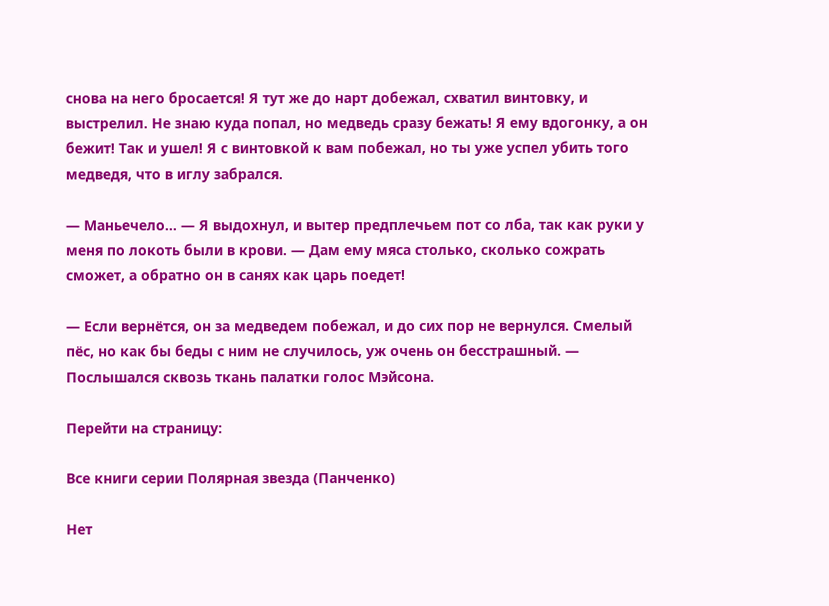снова на него бросается! Я тут же до нарт добежал, схватил винтовку, и выстрелил. Не знаю куда попал, но медведь сразу бежать! Я ему вдогонку, а он бежит! Так и ушел! Я с винтовкой к вам побежал, но ты уже успел убить того медведя, что в иглу забрался.

— Маньечело… — Я выдохнул, и вытер предплечьем пот со лба, так как руки у меня по локоть были в крови. — Дам ему мяса столько, сколько сожрать сможет, а обратно он в санях как царь поедет!

— Если вернётся, он за медведем побежал, и до сих пор не вернулся. Смелый пёс, но как бы беды с ним не случилось, уж очень он бесстрашный. — Послышался сквозь ткань палатки голос Мэйсона.

Перейти на страницу:

Все книги серии Полярная звезда (Панченко)

Нет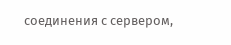соединения с сервером,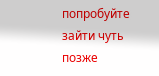попробуйте зайти чуть позже